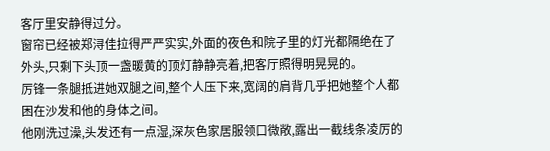客厅里安静得过分。
窗帘已经被郑浔佳拉得严严实实,外面的夜色和院子里的灯光都隔绝在了外头,只剩下头顶一盏暖黄的顶灯静静亮着,把客厅照得明晃晃的。
厉锋一条腿抵进她双腿之间,整个人压下来,宽阔的肩背几乎把她整个人都困在沙发和他的身体之间。
他刚洗过澡,头发还有一点湿,深灰色家居服领口微敞,露出一截线条凌厉的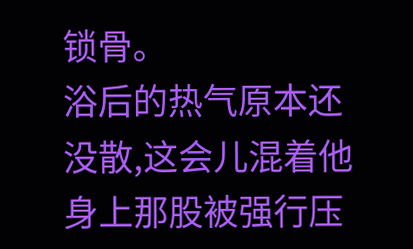锁骨。
浴后的热气原本还没散,这会儿混着他身上那股被强行压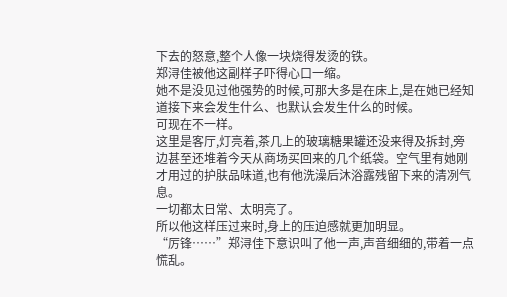下去的怒意,整个人像一块烧得发烫的铁。
郑浔佳被他这副样子吓得心口一缩。
她不是没见过他强势的时候,可那大多是在床上,是在她已经知道接下来会发生什么、也默认会发生什么的时候。
可现在不一样。
这里是客厅,灯亮着,茶几上的玻璃糖果罐还没来得及拆封,旁边甚至还堆着今天从商场买回来的几个纸袋。空气里有她刚才用过的护肤品味道,也有他洗澡后沐浴露残留下来的清冽气息。
一切都太日常、太明亮了。
所以他这样压过来时,身上的压迫感就更加明显。
“厉锋……”郑浔佳下意识叫了他一声,声音细细的,带着一点慌乱。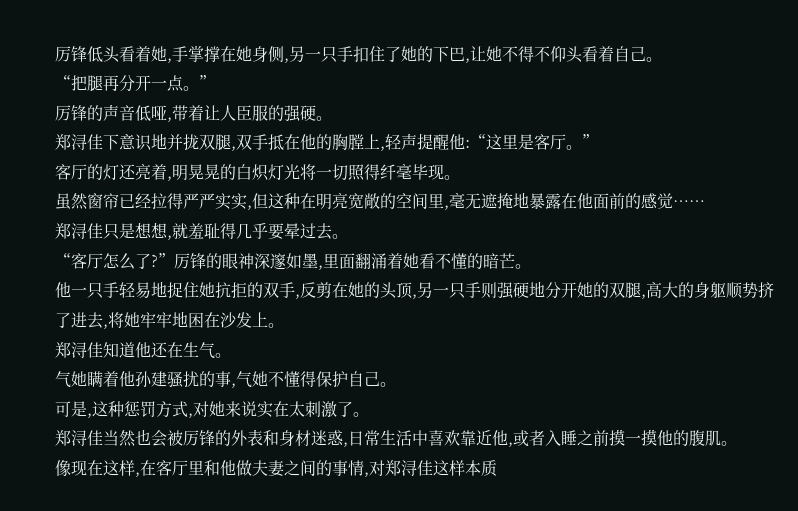厉锋低头看着她,手掌撑在她身侧,另一只手扣住了她的下巴,让她不得不仰头看着自己。
“把腿再分开一点。”
厉锋的声音低哑,带着让人臣服的强硬。
郑浔佳下意识地并拢双腿,双手抵在他的胸膛上,轻声提醒他:“这里是客厅。”
客厅的灯还亮着,明晃晃的白炽灯光将一切照得纤毫毕现。
虽然窗帘已经拉得严严实实,但这种在明亮宽敞的空间里,毫无遮掩地暴露在他面前的感觉……
郑浔佳只是想想,就羞耻得几乎要晕过去。
“客厅怎么了?”厉锋的眼神深邃如墨,里面翻涌着她看不懂的暗芒。
他一只手轻易地捉住她抗拒的双手,反剪在她的头顶,另一只手则强硬地分开她的双腿,高大的身躯顺势挤了进去,将她牢牢地困在沙发上。
郑浔佳知道他还在生气。
气她瞒着他孙建骚扰的事,气她不懂得保护自己。
可是,这种惩罚方式,对她来说实在太刺激了。
郑浔佳当然也会被厉锋的外表和身材迷惑,日常生活中喜欢靠近他,或者入睡之前摸一摸他的腹肌。
像现在这样,在客厅里和他做夫妻之间的事情,对郑浔佳这样本质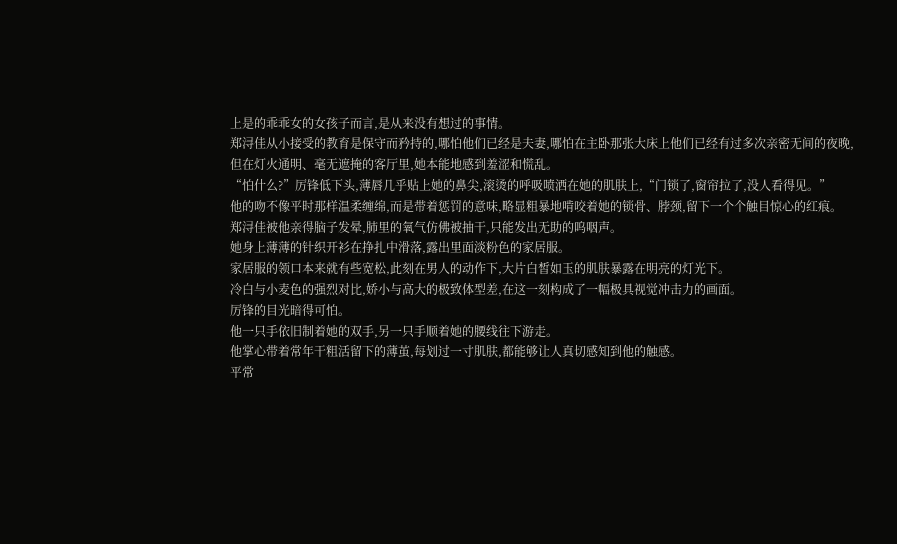上是的乖乖女的女孩子而言,是从来没有想过的事情。
郑浔佳从小接受的教育是保守而矜持的,哪怕他们已经是夫妻,哪怕在主卧那张大床上他们已经有过多次亲密无间的夜晚,但在灯火通明、毫无遮掩的客厅里,她本能地感到羞涩和慌乱。
“怕什么?”厉锋低下头,薄唇几乎贴上她的鼻尖,滚烫的呼吸喷洒在她的肌肤上,“门锁了,窗帘拉了,没人看得见。”
他的吻不像平时那样温柔缠绵,而是带着惩罚的意味,略显粗暴地啃咬着她的锁骨、脖颈,留下一个个触目惊心的红痕。
郑浔佳被他亲得脑子发晕,肺里的氧气仿佛被抽干,只能发出无助的呜咽声。
她身上薄薄的针织开衫在挣扎中滑落,露出里面淡粉色的家居服。
家居服的领口本来就有些宽松,此刻在男人的动作下,大片白皙如玉的肌肤暴露在明亮的灯光下。
冷白与小麦色的强烈对比,娇小与高大的极致体型差,在这一刻构成了一幅极具视觉冲击力的画面。
厉锋的目光暗得可怕。
他一只手依旧制着她的双手,另一只手顺着她的腰线往下游走。
他掌心带着常年干粗活留下的薄茧,每划过一寸肌肤,都能够让人真切感知到他的触感。
平常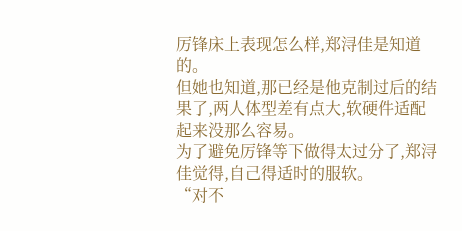厉锋床上表现怎么样,郑浔佳是知道的。
但她也知道,那已经是他克制过后的结果了,两人体型差有点大,软硬件适配起来没那么容易。
为了避免厉锋等下做得太过分了,郑浔佳觉得,自己得适时的服软。
“对不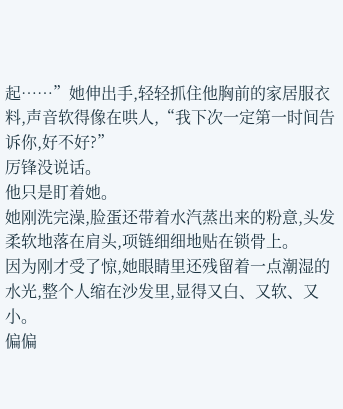起……”她伸出手,轻轻抓住他胸前的家居服衣料,声音软得像在哄人,“我下次一定第一时间告诉你,好不好?”
厉锋没说话。
他只是盯着她。
她刚洗完澡,脸蛋还带着水汽蒸出来的粉意,头发柔软地落在肩头,项链细细地贴在锁骨上。
因为刚才受了惊,她眼睛里还残留着一点潮湿的水光,整个人缩在沙发里,显得又白、又软、又小。
偏偏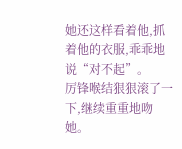她还这样看着他,抓着他的衣服,乖乖地说“对不起”。
厉锋喉结狠狠滚了一下,继续重重地吻她。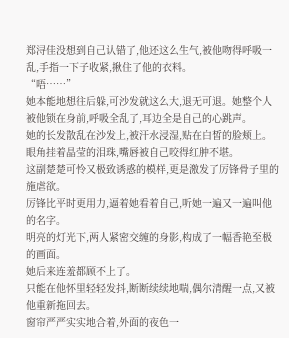郑浔佳没想到自己认错了,他还这么生气,被他吻得呼吸一乱,手指一下子收紧,揪住了他的衣料。
“唔……”
她本能地想往后躲,可沙发就这么大,退无可退。她整个人被他锁在身前,呼吸全乱了,耳边全是自己的心跳声。
她的长发散乱在沙发上,被汗水浸湿,贴在白皙的脸颊上。眼角挂着晶莹的泪珠,嘴唇被自己咬得红肿不堪。
这副楚楚可怜又极致诱惑的模样,更是激发了厉锋骨子里的施虐欲。
厉锋比平时更用力,逼着她看着自己,听她一遍又一遍叫他的名字。
明亮的灯光下,两人紧密交缠的身影,构成了一幅香艳至极的画面。
她后来连羞都顾不上了。
只能在他怀里轻轻发抖,断断续续地喘,偶尔清醒一点,又被他重新拖回去。
窗帘严严实实地合着,外面的夜色一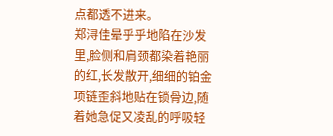点都透不进来。
郑浔佳晕乎乎地陷在沙发里,脸侧和肩颈都染着艳丽的红,长发散开,细细的铂金项链歪斜地贴在锁骨边,随着她急促又凌乱的呼吸轻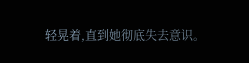轻晃着,直到她彻底失去意识。